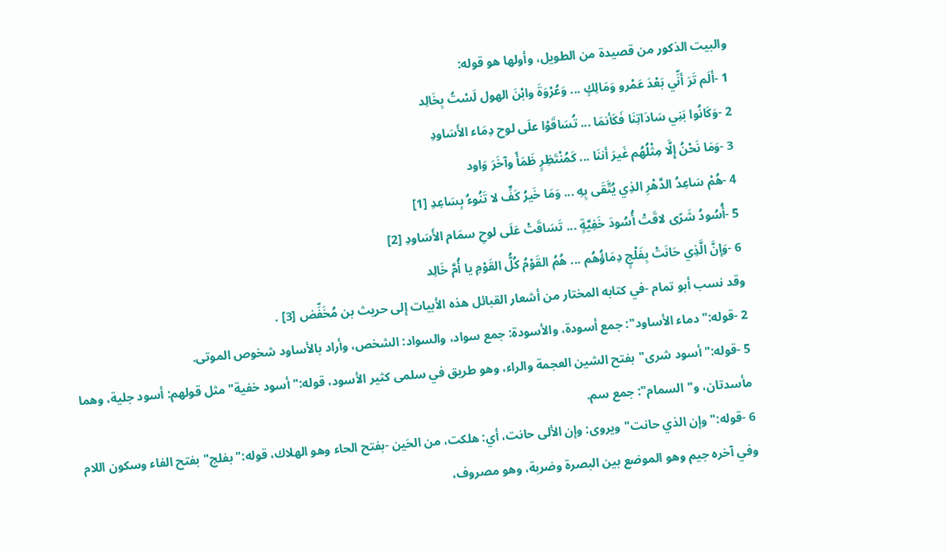والبيت الذكور من قصيدة من الطويل، وأولها هو قوله:
1 -ألَم تَرَ أنِّي بَعْدَ عَمْرو وَمَالِكٍ ... وَعُرْوَةَ وابْنَ الهول لَسْتُ بِخَالِد
2 -وَكَانُوا بَنِي سَادَاتِنَا فَكَأنمَا ... تُسَاقَوْا علَى لوح دِمَاء الأَسَاودِ
3 -وَمَا نَحْنُ إِلَّا مِثْلُهُم غَيرَ أننَا ... كَمُنْتَظِرٍ ظَمَأً وآخَرَ وَاود
4 -هُمْ سَاعِدُ الدَّهْرِ الذِي يُتَّقَى بِهِ ... وَمَا خَيرُ كَفٍّ لا تَنُوءُ بِسَاعِدِ [1]
5 -أُسُودُ شَرًى لاقَتْ أُسُودَ خَفِيَّةٍ ... تَسَاقَتْ عَلَى لوحِ سمَام الأَسَاودِ [2]
6 -وَإنَّ الَّذِي حَانَتْ بِفَلْجٍ دِمَاؤُهُم ... هُمُ القَوْمُ كُلُّ القَوْمِ يا أُمَّ خَالِد
وقد نسب أبو تمام -في كتابه المختار من أشعار القبائل هذه الأبيات إلى حريث بن مُخَفِّض [3] .
2 -قوله:"دماء الأساود": جمع أسودة، والأسودة: جمع سواد، والسواد: الشخص، وأراد بالأساود شخوص الموتى.
5 -قوله:"أسود شرى"بفتح الشين العجمة والراء، وهو طريق في سلمى كثير الأسود، قوله:"أسود خفية"مثل قولهم: أسود جلية، وهما مأسدتان، و"السمام": جمع سم.
6 -قوله:"وإن الذي حانت"ويروى: وإن الألى حانت، أي: هلكت، من الحَين -بفتح الحاء وهو الهلاك، قوله:"بفلج"بفتح الفاء وسكون اللام وفي آخره جيم وهو الموضع بين البصرة وضربة، وهو مصروف،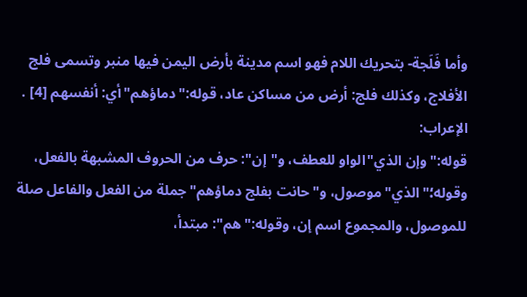وأما فَلَجة- بتحريك اللام فهو اسم مدينة بأرض اليمن فيها منبر وتسمى فلج الأفلاج، وكذلك فلج: أرض من مساكن عاد، قوله:"دماؤهم"أي: أنفسهم [4] .
الإعراب:
قوله:"وإن الذي"الواو للعطف، و"إن": حرف من الحروف المشبهة بالفعل، وقوله؛"الذي"موصول، و"حانت بفلج دماؤهم"جملة من الفعل والفاعل صلة للموصول، والمجموع اسم إن، وقوله:"هم": مبتدأ،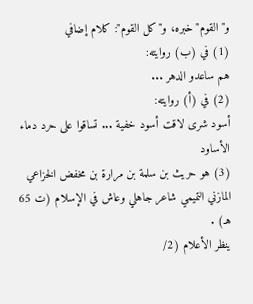و"القوم"خبره، و"كل القوم": كلام إضافي
(1) في (ب) روايته:
هم ساعدو الدهر ...
(2) في (أ) روايته:
أسود شرى لاقت أسود خفية ... تساقوا على حرد دماء الأساود
(3) هو حريث بن سلمة بن مرارة بن مخفض الخزاعي المازني التميمي شاعر جاهلي وعاش في الإسلام (ت 65 هـ) .
ينظر الأعلام (2/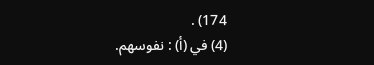174) .
(4) في (أ) : نفوسهم.